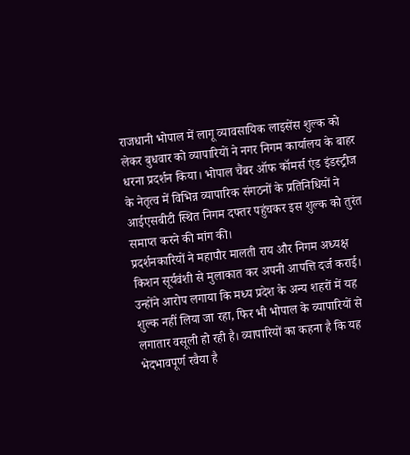राजधानी भोपाल में लागू व्यावसायिक लाइसेंस शुल्क को लेकर बुधवार को व्यापारियों ने नगर निगम कार्यालय के बाहर धरना प्रदर्शन किया। भोपाल चैंबर ऑफ कॉमर्स एंड इंडस्ट्रीज के नेतृत्व में विभिन्न व्यापारिक संगठनों के प्रतिनिधियों ने आईएसबीटी स्थित निगम दफ्तर पहुंचकर इस शुल्क को तुरंत समाप्त करने की मांग की।
प्रदर्शनकारियों ने महापौर मालती राय और निगम अध्यक्ष किशन सूर्यवंशी से मुलाकात कर अपनी आपत्ति दर्ज कराई। उन्होंने आरोप लगाया कि मध्य प्रदेश के अन्य शहरों में यह शुल्क नहीं लिया जा रहा, फिर भी भोपाल के व्यापारियों से लगातार वसूली हो रही है। व्यापारियों का कहना है कि यह भेदभावपूर्ण रवैया है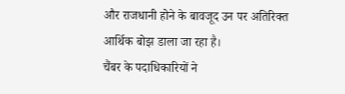और राजधानी होने के बावजूद उन पर अतिरिक्त आर्थिक बोझ डाला जा रहा है।
चैंबर के पदाधिकारियों ने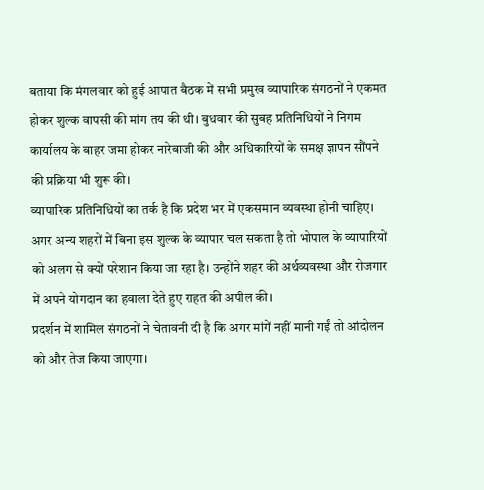बताया कि मंगलवार को हुई आपात बैठक में सभी प्रमुख व्यापारिक संगठनों ने एकमत होकर शुल्क वापसी की मांग तय की थी। बुधवार की सुबह प्रतिनिधियों ने निगम कार्यालय के बाहर जमा होकर नारेबाजी की और अधिकारियों के समक्ष ज्ञापन सौंपने की प्रक्रिया भी शुरू की।
व्यापारिक प्रतिनिधियों का तर्क है कि प्रदेश भर में एकसमान व्यवस्था होनी चाहिए। अगर अन्य शहरों में बिना इस शुल्क के व्यापार चल सकता है तो भोपाल के व्यापारियों को अलग से क्यों परेशान किया जा रहा है। उन्होंने शहर की अर्थव्यवस्था और रोजगार में अपने योगदान का हवाला देते हुए राहत की अपील की।
प्रदर्शन में शामिल संगठनों ने चेतावनी दी है कि अगर मांगें नहीं मानी गईं तो आंदोलन को और तेज किया जाएगा।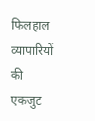फिलहाल व्यापारियों की एकजुट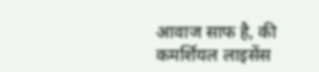आवाज साफ है, की कमर्शियल लाइसेंस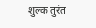शुल्क तुरंत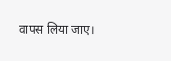वापस लिया जाए।